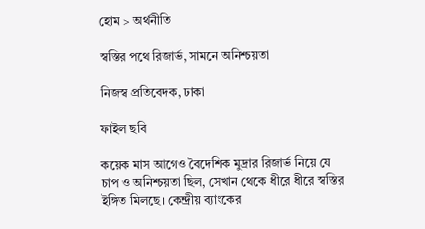হোম > অর্থনীতি

স্বস্তির পথে রিজার্ভ, সামনে অনিশ্চয়তা

নিজস্ব প্রতিবেদক, ঢাকা

ফাইল ছবি

কয়েক মাস আগেও বৈদেশিক মুদ্রার রিজার্ভ নিয়ে যে চাপ ও অনিশ্চয়তা ছিল, সেখান থেকে ধীরে ধীরে স্বস্তির ইঙ্গিত মিলছে। কেন্দ্রীয় ব্যাংকের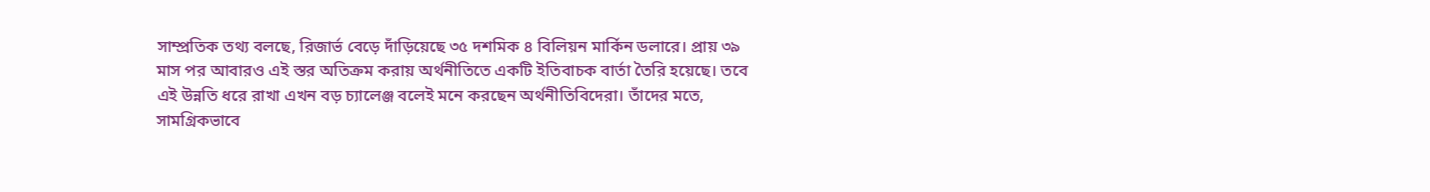সাম্প্রতিক তথ্য বলছে, রিজার্ভ বেড়ে দাঁড়িয়েছে ৩৫ দশমিক ৪ বিলিয়ন মার্কিন ডলারে। প্রায় ৩৯ মাস পর আবারও এই স্তর অতিক্রম করায় অর্থনীতিতে একটি ইতিবাচক বার্তা তৈরি হয়েছে। তবে এই উন্নতি ধরে রাখা এখন বড় চ্যালেঞ্জ বলেই মনে করছেন অর্থনীতিবিদেরা। তাঁদের মতে, সামগ্রিকভাবে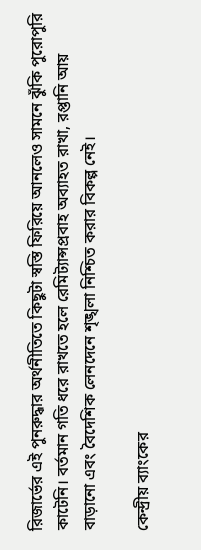রিজার্ভের এই পুনরুদ্ধার অর্থনীতিতে কিছুটা স্বস্তি ফিরিয়ে আনলেও সামনে ঝুঁকি পুরোপুরি কাটেনি। বর্তমান গতি ধরে রাখতে হলে রেমিট্যান্সপ্রবাহ অব্যাহত রাখা, রপ্তানি আয় বাড়ানো এবং বৈদেশিক লেনদেনে শৃঙ্খলা নিশ্চিত করার বিকল্প নেই।

কেন্দ্রীয় ব্যাংকের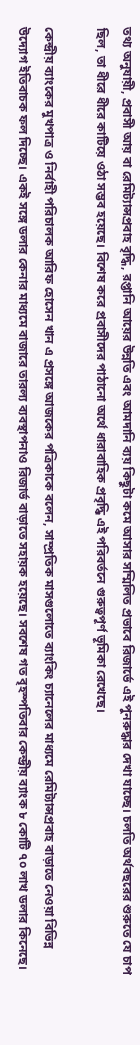তথ্য অনুযায়ী, প্রবাসী আয় বা রেমিট্যান্সপ্রবাহ বৃদ্ধি, রপ্তানি আয়ের উন্নতি এবং আমদানি ব্যয় কিছুটা কমে আসার সম্মিলিত প্রভাবে রিজার্ভে এই পুনরুদ্ধার দেখা যাচ্ছে। চলতি অর্থবছরের শুরুতে যে চাপ ছিল, তা ধীরে ধীরে কাটিয়ে ওঠা সম্ভব হয়েছে। বিশেষ করে প্রবাসীদের পাঠানো অর্থে ধারাবাহিক প্রবৃদ্ধি এই পরিবর্তনে গুরুত্বপূর্ণ ভূমিকা রেখেছে।

কেন্দ্রীয় ব্যাংকের মুখপাত্র ও নির্বাহী পরিচালক আরিফ হোসেন খান এ প্রসঙ্গে আজকের পত্রিকাকে বলেন, সাম্প্রতিক মাসগুলোতে ব্যাংকিং চ্যানেলের মাধ্যমে রেমিট্যান্সপ্রবাহ বাড়াতে নেওয়া বিভিন্ন উদ্যোগ ইতিবাচক ফল দিচ্ছে। একই সঙ্গে ডলার কেনার মাধ্যমে বাজারে তারল্য ব্যবস্থাপনাও রিজার্ভ বাড়াতে সহায়ক হয়েছে। সবশেষ গত বৃহস্পতিবার কেন্দ্রীয় ব্যাংক ৮ কোটি ৭০ লাখ ডলার কিনেছে।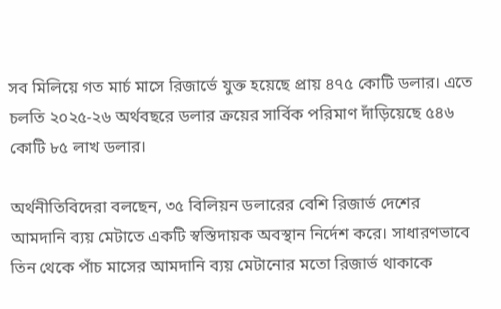সব মিলিয়ে গত মার্চ মাসে রিজার্ভে যুক্ত হয়েছে প্রায় ৪৭৫ কোটি ডলার। এতে চলতি ২০২৫-২৬ অর্থবছরে ডলার ক্রয়ের সার্বিক পরিমাণ দাঁড়িয়েছে ৫৪৬ কোটি ৮৫ লাখ ডলার।

অর্থনীতিবিদেরা বলছেন, ৩৫ বিলিয়ন ডলারের বেশি রিজার্ভ দেশের আমদানি ব্যয় মেটাতে একটি স্বস্তিদায়ক অবস্থান নির্দেশ করে। সাধারণভাবে তিন থেকে পাঁচ মাসের আমদানি ব্যয় মেটানোর মতো রিজার্ভ থাকাকে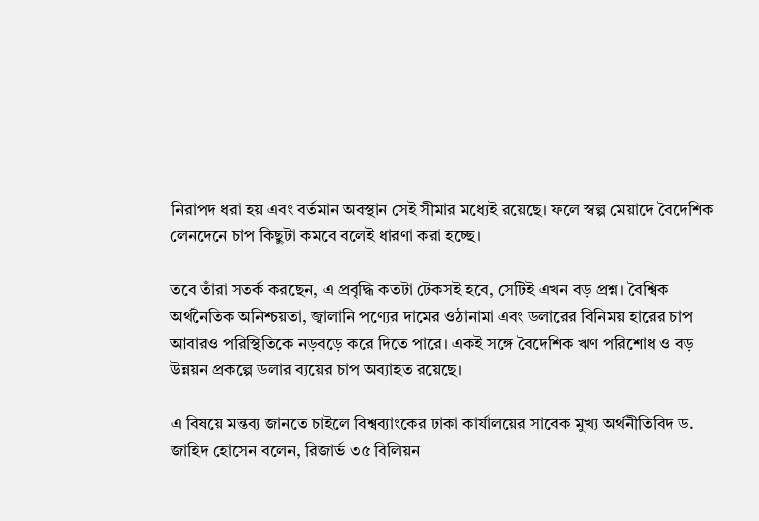নিরাপদ ধরা হয় এবং বর্তমান অবস্থান সেই সীমার মধ্যেই রয়েছে। ফলে স্বল্প মেয়াদে বৈদেশিক লেনদেনে চাপ কিছুটা কমবে বলেই ধারণা করা হচ্ছে।

তবে তাঁরা সতর্ক করছেন, এ প্রবৃদ্ধি কতটা টেকসই হবে, সেটিই এখন বড় প্রশ্ন। বৈশ্বিক অর্থনৈতিক অনিশ্চয়তা, জ্বালানি পণ্যের দামের ওঠানামা এবং ডলারের বিনিময় হারের চাপ আবারও পরিস্থিতিকে নড়বড়ে করে দিতে পারে। একই সঙ্গে বৈদেশিক ঋণ পরিশোধ ও বড় উন্নয়ন প্রকল্পে ডলার ব্যয়ের চাপ অব্যাহত রয়েছে।

এ বিষয়ে মন্তব্য জানতে চাইলে বিশ্বব্যাংকের ঢাকা কার্যালয়ের সাবেক মুখ্য অর্থনীতিবিদ ড. জাহিদ হোসেন বলেন, রিজার্ভ ৩৫ বিলিয়ন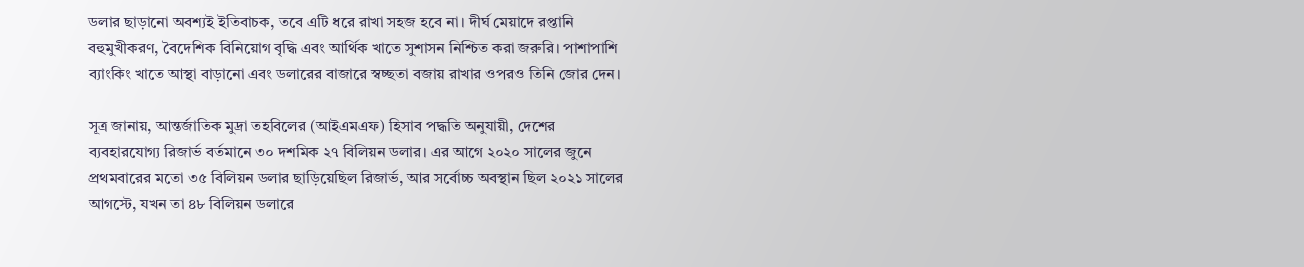ডলার ছাড়ানো অবশ্যই ইতিবাচক, তবে এটি ধরে রাখা সহজ হবে না। দীর্ঘ মেয়াদে রপ্তানি বহুমুখীকরণ, বৈদেশিক বিনিয়োগ বৃদ্ধি এবং আর্থিক খাতে সুশাসন নিশ্চিত করা জরুরি। পাশাপাশি ব্যাংকিং খাতে আস্থা বাড়ানো এবং ডলারের বাজারে স্বচ্ছতা বজায় রাখার ওপরও তিনি জোর দেন।

সূত্র জানায়, আন্তর্জাতিক মুদ্রা তহবিলের (আইএমএফ) হিসাব পদ্ধতি অনুযায়ী, দেশের ব্যবহারযোগ্য রিজার্ভ বর্তমানে ৩০ দশমিক ২৭ বিলিয়ন ডলার। এর আগে ২০২০ সালের জুনে প্রথমবারের মতো ৩৫ বিলিয়ন ডলার ছাড়িয়েছিল রিজার্ভ, আর সর্বোচ্চ অবস্থান ছিল ২০২১ সালের আগস্টে, যখন তা ৪৮ বিলিয়ন ডলারে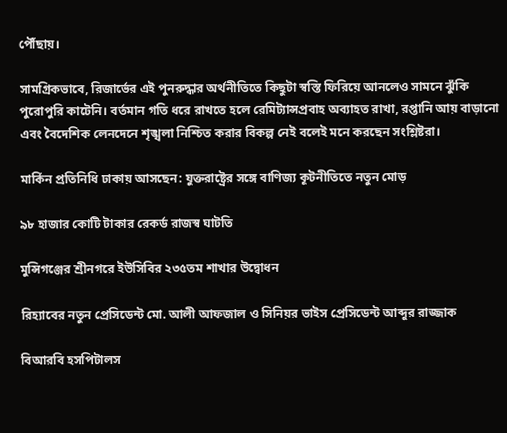পৌঁছায়।

সামগ্রিকভাবে, রিজার্ভের এই পুনরুদ্ধার অর্থনীতিতে কিছুটা স্বস্তি ফিরিয়ে আনলেও সামনে ঝুঁকি পুরোপুরি কাটেনি। বর্তমান গতি ধরে রাখতে হলে রেমিট্যান্সপ্রবাহ অব্যাহত রাখা, রপ্তানি আয় বাড়ানো এবং বৈদেশিক লেনদেনে শৃঙ্খলা নিশ্চিত করার বিকল্প নেই বলেই মনে করছেন সংশ্লিষ্টরা।

মার্কিন প্রতিনিধি ঢাকায় আসছেন: যুক্তরাষ্ট্রের সঙ্গে বাণিজ্য কূটনীতিতে নতুন মোড়

৯৮ হাজার কোটি টাকার রেকর্ড রাজস্ব ঘাটতি

মুন্সিগঞ্জের শ্রীনগরে ইউসিবির ২৩৫তম শাখার উদ্বোধন

রিহ্যাবের নতুন প্রেসিডেন্ট মো. আলী আফজাল ও সিনিয়র ভাইস প্রেসিডেন্ট আব্দুর রাজ্জাক

বিআরবি হসপিটালস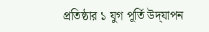প্রতিষ্ঠার ১ যুগ পূর্তি উদ্‌যাপন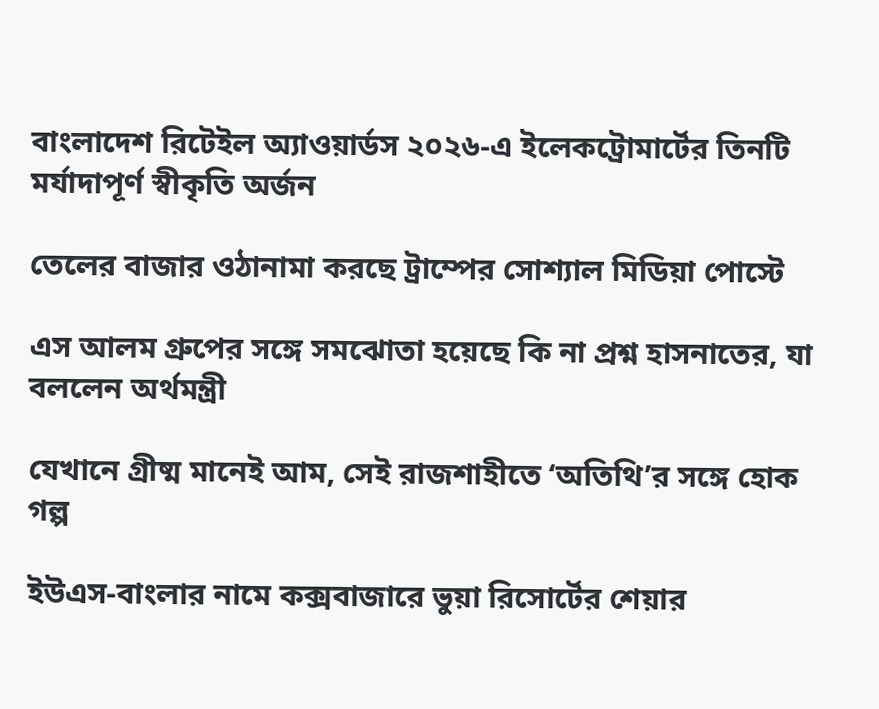বাংলাদেশ রিটেইল অ্যাওয়ার্ডস ২০২৬-এ ইলেকট্রোমার্টের তিনটি মর্যাদাপূর্ণ স্বীকৃতি অর্জন

তেলের বাজার ওঠানামা করছে ট্রাম্পের সোশ্যাল মিডিয়া পোস্টে

এস আলম গ্রুপের সঙ্গে সমঝোতা হয়েছে কি না প্রশ্ন হাসনাতের, যা বললেন অর্থমন্ত্রী

যেখানে গ্রীষ্ম মানেই আম, সেই রাজশাহীতে ‘অতিথি’র সঙ্গে হোক গল্প

ইউএস-বাংলার নামে কক্সবাজারে ভুয়া রিসোর্টের শেয়ার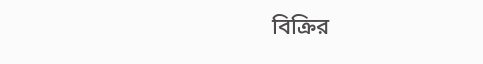বিক্রির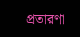প্রতারণা